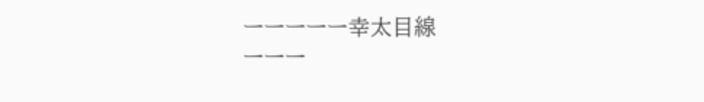ーーーーー幸太目線
ーーー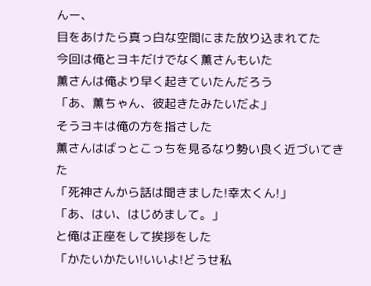んー、
目をあけたら真っ白な空間にまた放り込まれてた
今回は俺とヨキだけでなく薫さんもいた
薫さんは俺より早く起きていたんだろう
「あ、薫ちゃん、彼起きたみたいだよ」
そうヨキは俺の方を指さした
薫さんはばっとこっちを見るなり勢い良く近づいてきた
「死神さんから話は聞きました!幸太くん!」
「あ、はい、はじめまして。」
と俺は正座をして挨拶をした
「かたいかたい!いいよ!どうせ私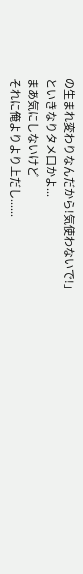の生まれ変わりなんだから!気使わないで!」
といきなりタメ口かよ...
まあ気にしないけど
それに俺よりより上だし......